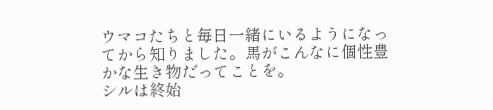ウマコたちと毎日一緒にいるようになってから知りました。馬がこんなに個性豊かな生き物だってことを。
シルは終始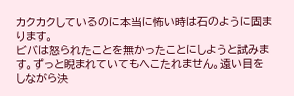カクカクしているのに本当に怖い時は石のように固まります。
ビバは怒られたことを無かったことにしようと試みます。ずっと睨まれていてもへこたれません。遠い目をしながら決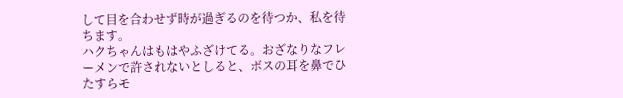して目を合わせず時が過ぎるのを待つか、私を待ちます。
ハクちゃんはもはやふざけてる。おざなりなフレーメンで許されないとしると、ボスの耳を鼻でひたすらモ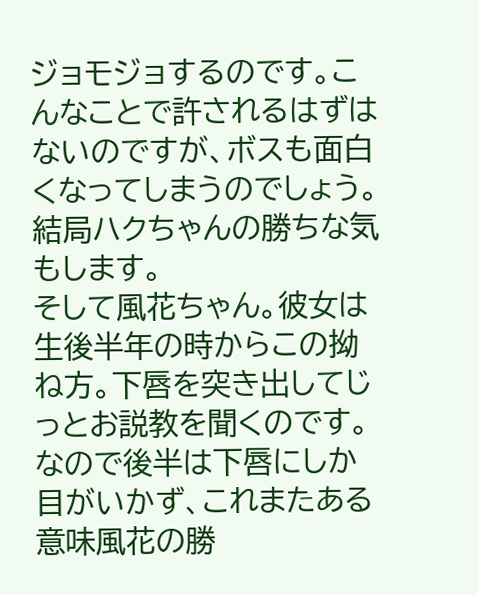ジョモジョするのです。こんなことで許されるはずはないのですが、ボスも面白くなってしまうのでしょう。結局ハクちゃんの勝ちな気もします。
そして風花ちゃん。彼女は生後半年の時からこの拗ね方。下唇を突き出してじっとお説教を聞くのです。なので後半は下唇にしか目がいかず、これまたある意味風花の勝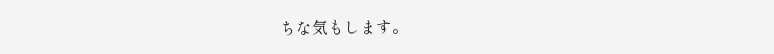ちな気もします。